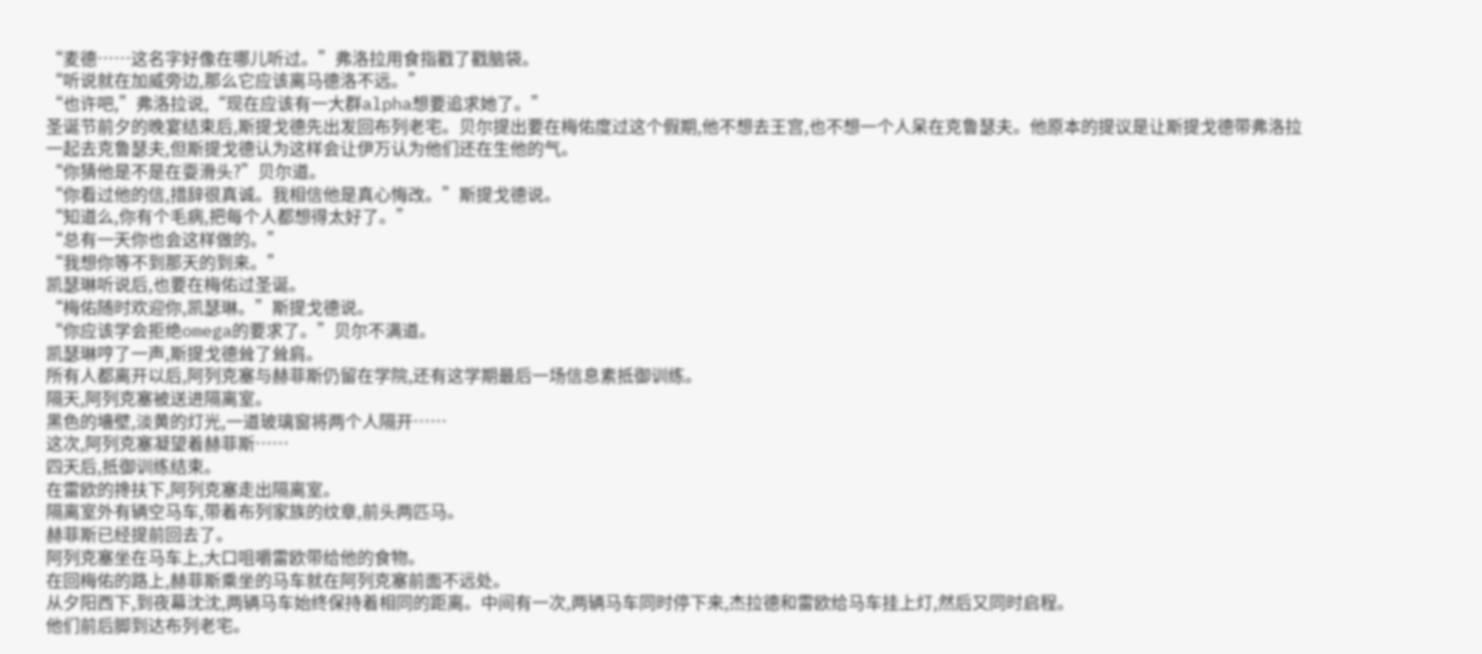“麦德……这名字好像在哪儿听过。”弗洛拉用食指戳了戳脑袋。
“听说就在加威旁边,那么它应该离马德洛不远。”
“也许吧,”弗洛拉说,“现在应该有一大群alpha想要追求她了。”
圣诞节前夕的晚宴结束后,斯提戈德先出发回布列老宅。贝尔提出要在梅佑度过这个假期,他不想去王宫,也不想一个人呆在克鲁瑟夫。他原本的提议是让斯提戈德带弗洛拉一起去克鲁瑟夫,但斯提戈德认为这样会让伊万认为他们还在生他的气。
“你猜他是不是在耍滑头?”贝尔道。
“你看过他的信,措辞很真诚。我相信他是真心悔改。”斯提戈德说。
“知道么,你有个毛病,把每个人都想得太好了。”
“总有一天你也会这样做的。”
“我想你等不到那天的到来。”
凯瑟琳听说后,也要在梅佑过圣诞。
“梅佑随时欢迎你,凯瑟琳。”斯提戈德说。
“你应该学会拒绝omega的要求了。”贝尔不满道。
凯瑟琳哼了一声,斯提戈德耸了耸肩。
所有人都离开以后,阿列克塞与赫菲斯仍留在学院,还有这学期最后一场信息素抵御训练。
隔天,阿列克塞被送进隔离室。
黑色的墻壁,淡黄的灯光,一道玻璃窗将两个人隔开……
这次,阿列克塞凝望着赫菲斯……
四天后,抵御训练结束。
在雷欧的搀扶下,阿列克塞走出隔离室。
隔离室外有辆空马车,带着布列家族的纹章,前头两匹马。
赫菲斯已经提前回去了。
阿列克塞坐在马车上,大口咀嚼雷欧带给他的食物。
在回梅佑的路上,赫菲斯乘坐的马车就在阿列克塞前面不远处。
从夕阳西下,到夜幕沈沈,两辆马车始终保持着相同的距离。中间有一次,两辆马车同时停下来,杰拉德和雷欧给马车挂上灯,然后又同时启程。
他们前后脚到达布列老宅。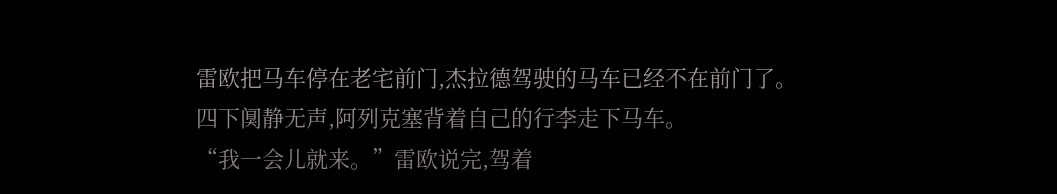雷欧把马车停在老宅前门,杰拉德驾驶的马车已经不在前门了。
四下阒静无声,阿列克塞背着自己的行李走下马车。
“我一会儿就来。”雷欧说完,驾着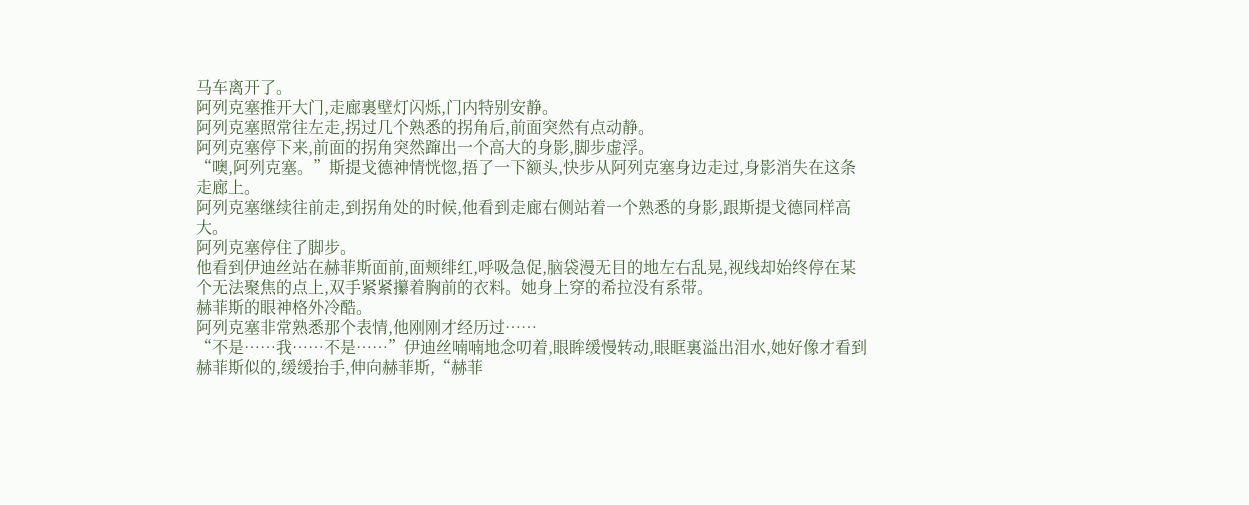马车离开了。
阿列克塞推开大门,走廊裏壁灯闪烁,门内特别安静。
阿列克塞照常往左走,拐过几个熟悉的拐角后,前面突然有点动静。
阿列克塞停下来,前面的拐角突然蹿出一个高大的身影,脚步虚浮。
“噢,阿列克塞。”斯提戈德神情恍惚,捂了一下额头,快步从阿列克塞身边走过,身影消失在这条走廊上。
阿列克塞继续往前走,到拐角处的时候,他看到走廊右侧站着一个熟悉的身影,跟斯提戈德同样高大。
阿列克塞停住了脚步。
他看到伊迪丝站在赫菲斯面前,面颊绯红,呼吸急促,脑袋漫无目的地左右乱晃,视线却始终停在某个无法聚焦的点上,双手紧紧攥着胸前的衣料。她身上穿的希拉没有系带。
赫菲斯的眼神格外冷酷。
阿列克塞非常熟悉那个表情,他刚刚才经历过……
“不是……我……不是……”伊迪丝喃喃地念叨着,眼眸缓慢转动,眼眶裏溢出泪水,她好像才看到赫菲斯似的,缓缓抬手,伸向赫菲斯,“赫菲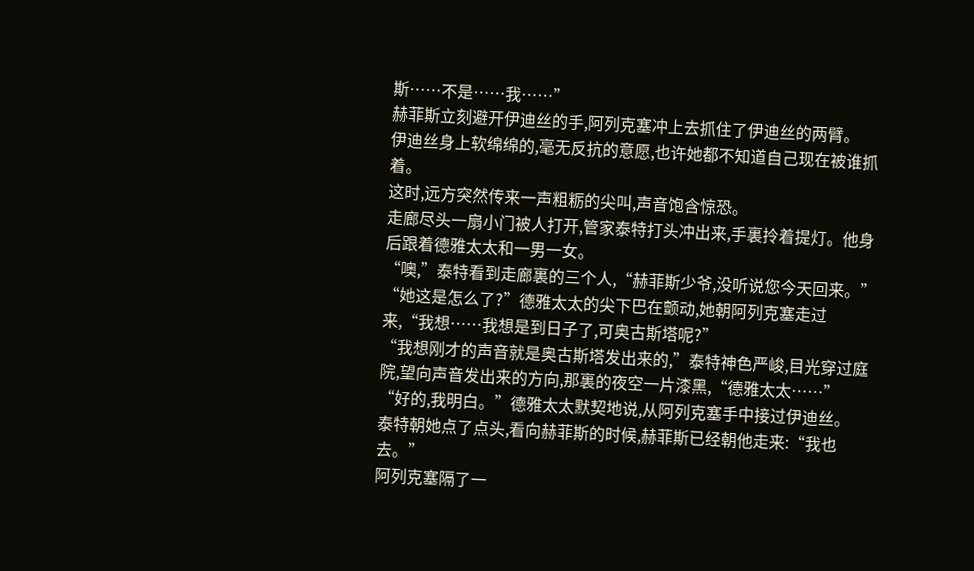斯……不是……我……”
赫菲斯立刻避开伊迪丝的手,阿列克塞冲上去抓住了伊迪丝的两臂。
伊迪丝身上软绵绵的,毫无反抗的意愿,也许她都不知道自己现在被谁抓着。
这时,远方突然传来一声粗粝的尖叫,声音饱含惊恐。
走廊尽头一扇小门被人打开,管家泰特打头冲出来,手裏拎着提灯。他身后跟着德雅太太和一男一女。
“噢,”泰特看到走廊裏的三个人,“赫菲斯少爷,没听说您今天回来。”
“她这是怎么了?”德雅太太的尖下巴在颤动,她朝阿列克塞走过来,“我想……我想是到日子了,可奥古斯塔呢?”
“我想刚才的声音就是奥古斯塔发出来的,”泰特神色严峻,目光穿过庭院,望向声音发出来的方向,那裏的夜空一片漆黑,“德雅太太……”
“好的,我明白。”德雅太太默契地说,从阿列克塞手中接过伊迪丝。
泰特朝她点了点头,看向赫菲斯的时候,赫菲斯已经朝他走来:“我也去。”
阿列克塞隔了一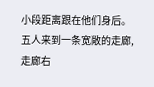小段距离跟在他们身后。
五人来到一条宽敞的走廊,走廊右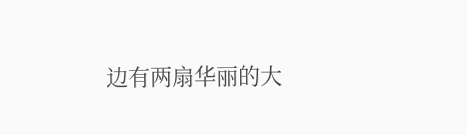边有两扇华丽的大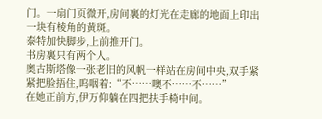门。一扇门页微开,房间裏的灯光在走廊的地面上印出一块有棱角的黄斑。
泰特加快脚步,上前推开门。
书房裏只有两个人。
奥古斯塔像一张老旧的风帆一样站在房间中央,双手紧紧把脸捂住,呜咽着:“不……噢不……不……”
在她正前方,伊万仰躺在四把扶手椅中间。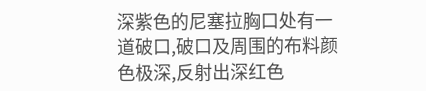深紫色的尼塞拉胸口处有一道破口,破口及周围的布料颜色极深,反射出深红色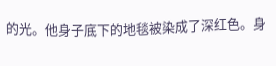的光。他身子底下的地毯被染成了深红色。身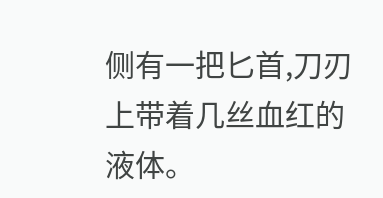侧有一把匕首,刀刃上带着几丝血红的液体。